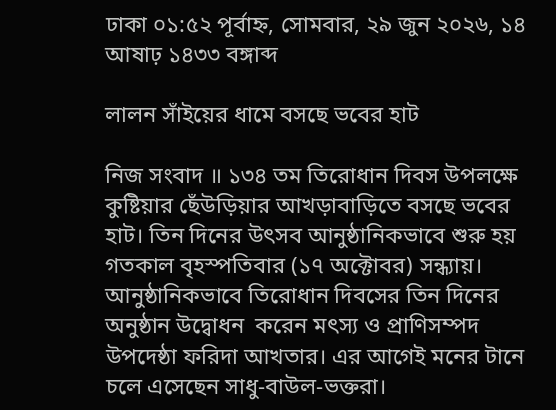ঢাকা ০১:৫২ পূর্বাহ্ন, সোমবার, ২৯ জুন ২০২৬, ১৪ আষাঢ় ১৪৩৩ বঙ্গাব্দ

লালন সাঁইয়ের ধামে বসছে ভবের হাট

নিজ সংবাদ ॥ ১৩৪ তম তিরোধান দিবস উপলক্ষে কুষ্টিয়ার ছেঁউড়িয়ার আখড়াবাড়িতে বসছে ভবের হাট। তিন দিনের উৎসব আনুষ্ঠানিকভাবে শুরু হয় গতকাল বৃহস্পতিবার (১৭ অক্টোবর) সন্ধ্যায়। আনুষ্ঠানিকভাবে তিরোধান দিবসের তিন দিনের অনুষ্ঠান উদ্বোধন  করেন মৎস্য ও প্রাণিসম্পদ উপদেষ্ঠা ফরিদা আখতার। এর আগেই মনের টানে চলে এসেছেন সাধু-বাউল-ভক্তরা।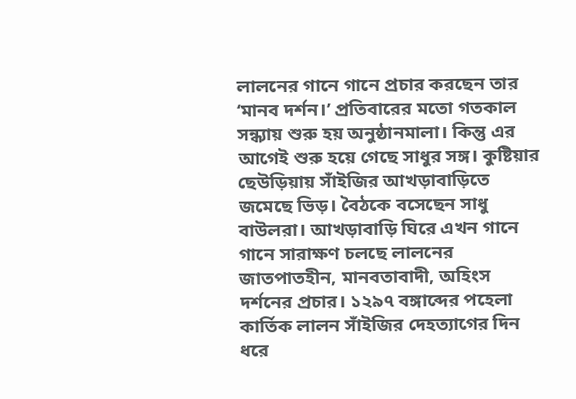লালনের গানে গানে প্রচার করছেন তার ‘মানব দর্শন।’ প্রতিবারের মতো গতকাল সন্ধ্যায় শুরু হয় অনুষ্ঠানমালা। কিন্তু এর আগেই শুরু হয়ে গেছে সাধুর সঙ্গ। কুষ্টিয়ার ছেউড়িয়ায় সাঁইজির আখড়াবাড়িতে জমেছে ভিড়। বৈঠকে বসেছেন সাধু বাউলরা। আখড়াবাড়ি ঘিরে এখন গানে গানে সারাক্ষণ চলছে লালনের জাতপাতহীন, মানবতাবাদী, অহিংস দর্শনের প্রচার। ১২৯৭ বঙ্গাব্দের পহেলা কার্তিক লালন সাঁইজির দেহত্যাগের দিন ধরে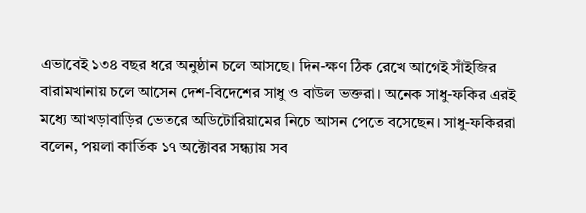এভাবেই ১৩৪ বছর ধরে অনুষ্ঠান চলে আসছে। দিন-ক্ষণ ঠিক রেখে আগেই সাঁইজির বারামখানায় চলে আসেন দেশ-বিদেশের সাধু ও বাউল ভক্তরা। অনেক সাধু-ফকির এরই মধ্যে আখড়াবাড়ির ভেতরে অডিটোরিয়ামের নিচে আসন পেতে বসেছেন। সাধু-ফকিররা বলেন, পয়লা কার্তিক ১৭ অক্টোবর সন্ধ্যায় সব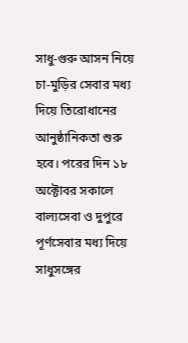সাধু-গুরু আসন নিয়ে চা-মুড়ির সেবার মধ্য দিয়ে তিরোধানের আনুষ্ঠানিকতা শুরু হবে। পরের দিন ১৮ অক্টোবর সকালে বাল্যসেবা ও দুপুরে পূর্ণসেবার মধ্য দিয়ে সাধুসঙ্গের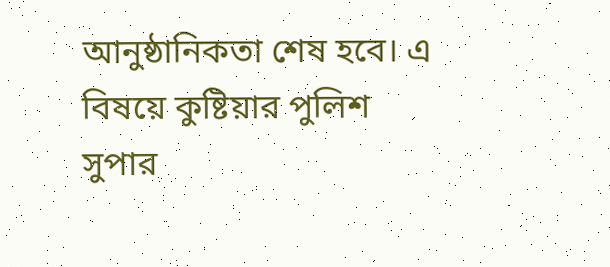আনুষ্ঠানিকতা শেষ হবে। এ বিষয়ে কুষ্টিয়ার পুলিশ সুপার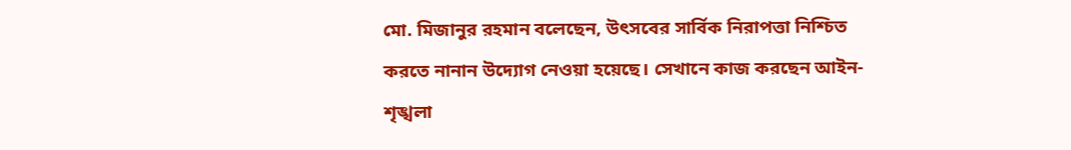মো. মিজানুর রহমান বলেছেন, উৎসবের সার্বিক নিরাপত্তা নিশ্চিত করতে নানান উদ্যোগ নেওয়া হয়েছে। সেখানে কাজ করছেন আইন-শৃঙ্খলা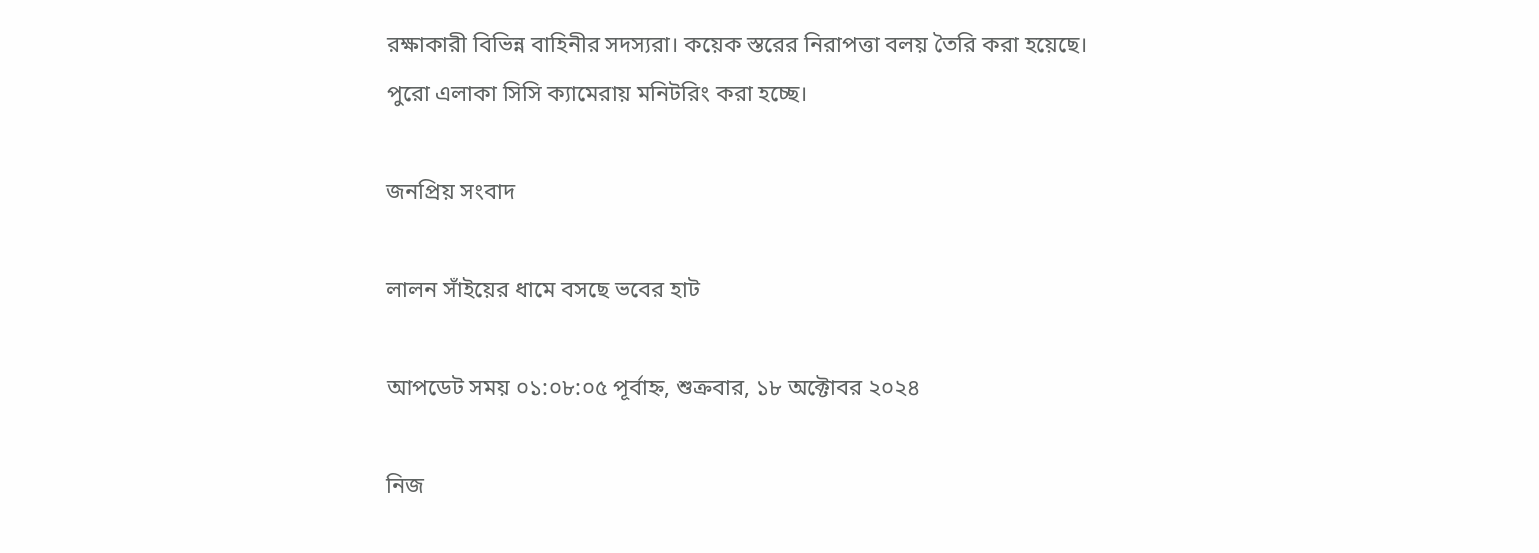রক্ষাকারী বিভিন্ন বাহিনীর সদস্যরা। কয়েক স্তরের নিরাপত্তা বলয় তৈরি করা হয়েছে। পুরো এলাকা সিসি ক্যামেরায় মনিটরিং করা হচ্ছে।

জনপ্রিয় সংবাদ

লালন সাঁইয়ের ধামে বসছে ভবের হাট

আপডেট সময় ০১:০৮:০৫ পূর্বাহ্ন, শুক্রবার, ১৮ অক্টোবর ২০২৪

নিজ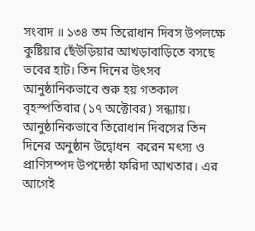সংবাদ ॥ ১৩৪ তম তিরোধান দিবস উপলক্ষে কুষ্টিয়ার ছেঁউড়িয়ার আখড়াবাড়িতে বসছে ভবের হাট। তিন দিনের উৎসব আনুষ্ঠানিকভাবে শুরু হয় গতকাল বৃহস্পতিবার (১৭ অক্টোবর) সন্ধ্যায়। আনুষ্ঠানিকভাবে তিরোধান দিবসের তিন দিনের অনুষ্ঠান উদ্বোধন  করেন মৎস্য ও প্রাণিসম্পদ উপদেষ্ঠা ফরিদা আখতার। এর আগেই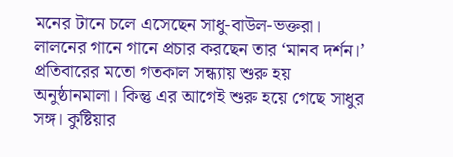মনের টানে চলে এসেছেন সাধু-বাউল-ভক্তরা। লালনের গানে গানে প্রচার করছেন তার ‘মানব দর্শন।’ প্রতিবারের মতো গতকাল সন্ধ্যায় শুরু হয় অনুষ্ঠানমালা। কিন্তু এর আগেই শুরু হয়ে গেছে সাধুর সঙ্গ। কুষ্টিয়ার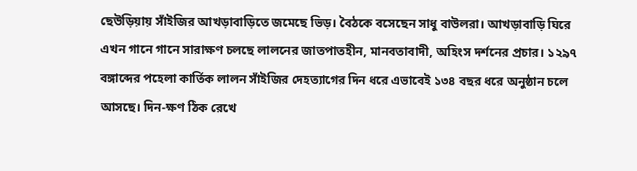ছেউড়িয়ায় সাঁইজির আখড়াবাড়িতে জমেছে ভিড়। বৈঠকে বসেছেন সাধু বাউলরা। আখড়াবাড়ি ঘিরে এখন গানে গানে সারাক্ষণ চলছে লালনের জাতপাতহীন, মানবতাবাদী, অহিংস দর্শনের প্রচার। ১২৯৭ বঙ্গাব্দের পহেলা কার্তিক লালন সাঁইজির দেহত্যাগের দিন ধরে এভাবেই ১৩৪ বছর ধরে অনুষ্ঠান চলে আসছে। দিন-ক্ষণ ঠিক রেখে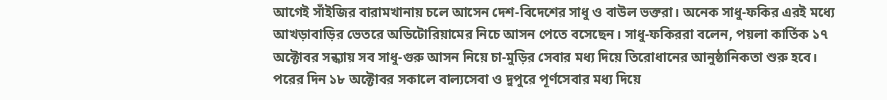আগেই সাঁইজির বারামখানায় চলে আসেন দেশ-বিদেশের সাধু ও বাউল ভক্তরা। অনেক সাধু-ফকির এরই মধ্যে আখড়াবাড়ির ভেতরে অডিটোরিয়ামের নিচে আসন পেতে বসেছেন। সাধু-ফকিররা বলেন, পয়লা কার্তিক ১৭ অক্টোবর সন্ধ্যায় সব সাধু-গুরু আসন নিয়ে চা-মুড়ির সেবার মধ্য দিয়ে তিরোধানের আনুষ্ঠানিকতা শুরু হবে। পরের দিন ১৮ অক্টোবর সকালে বাল্যসেবা ও দুপুরে পূর্ণসেবার মধ্য দিয়ে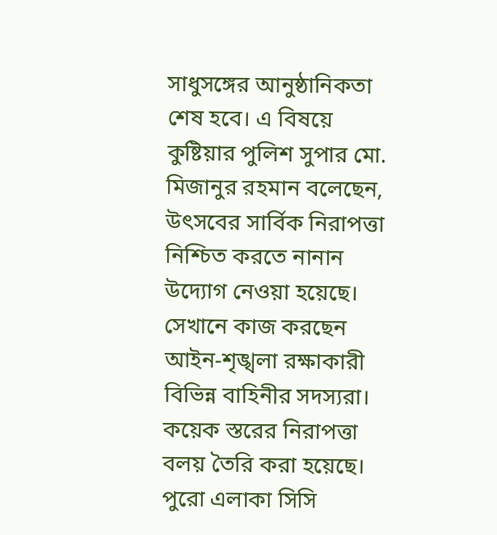সাধুসঙ্গের আনুষ্ঠানিকতা শেষ হবে। এ বিষয়ে কুষ্টিয়ার পুলিশ সুপার মো. মিজানুর রহমান বলেছেন, উৎসবের সার্বিক নিরাপত্তা নিশ্চিত করতে নানান উদ্যোগ নেওয়া হয়েছে। সেখানে কাজ করছেন আইন-শৃঙ্খলা রক্ষাকারী বিভিন্ন বাহিনীর সদস্যরা। কয়েক স্তরের নিরাপত্তা বলয় তৈরি করা হয়েছে। পুরো এলাকা সিসি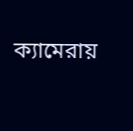ক্যামেরায়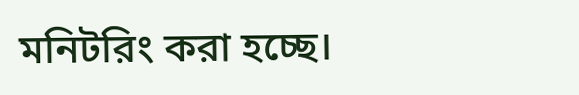মনিটরিং করা হচ্ছে।